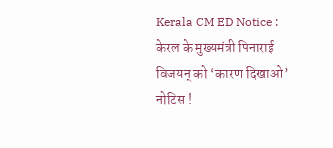Kerala CM ED Notice : केरल के मुख्यमंत्री पिनाराई विजयन् को ‘कारण दिखाओ’ नोटिस !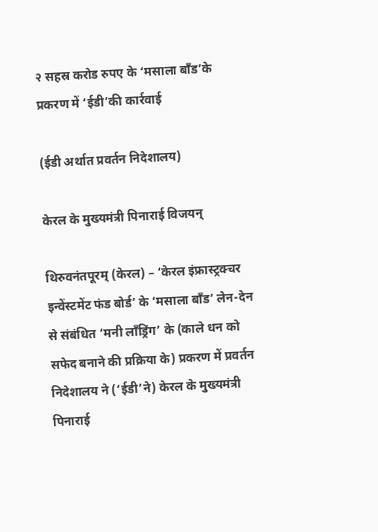२ सहस्र करोड रुपए के ‘मसाला बाँड’के प्रकरण में ‘ईडी’की कार्रवाई

(ईडी अर्थात प्रवर्तन निदेशालय)

केरल के मुख्यमंत्री पिनाराई विजयन्

थिरुवनंतपूरम् (केरल) – ‘केरल इंफ्रास्ट्रक्चर इन्वेंस्टमेंट फंड बोर्ड’ के ‘मसाला बाँड’ लेन-देन से संबंधित ‘मनी लाँड्रिंग’ के (काले धन को सफेद बनाने की प्रक्रिया के) प्रकरण में प्रवर्तन निदेशालय ने (‘ईडी’ने) केरल के मुख्यमंत्री पिनाराई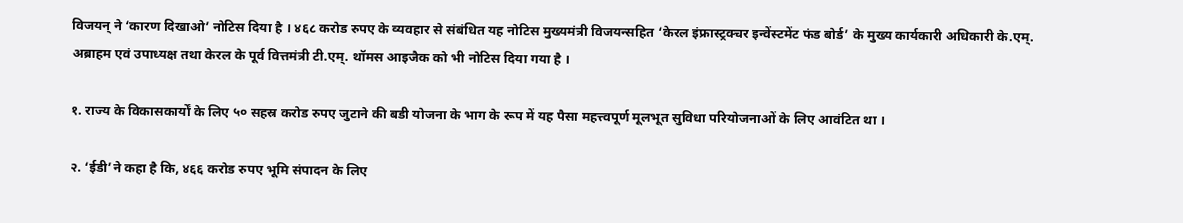विजयन् ने ‘कारण दिखाओ’ नोटिस दिया है । ४६८ करोड रुपए के व्यवहार से संबंधित यह नोटिस मुख्यमंत्री विजयन्सहित ‘केरल इंफ्रास्ट्रक्चर इन्वेंस्टमेंट फंड बोर्ड’ के मुख्य कार्यकारी अधिकारी के.एम्. अब्राहम एवं उपाध्यक्ष तथा केरल के पूर्व वित्तमंत्री टी.एम्. थॉमस आइजैक को भी नोटिस दिया गया है ।

१. राज्य के विकासकार्यों के लिए ५० सहस्र करोड रुपए जुटाने की बडी योजना के भाग के रूप में यह पैसा महत्त्वपूर्ण मूलभूत सुविधा परियोजनाओं के लिए आवंटित था ।

२. ‘ईडी’ने कहा है कि, ४६६ करोड रुपए भूमि संपादन के लिए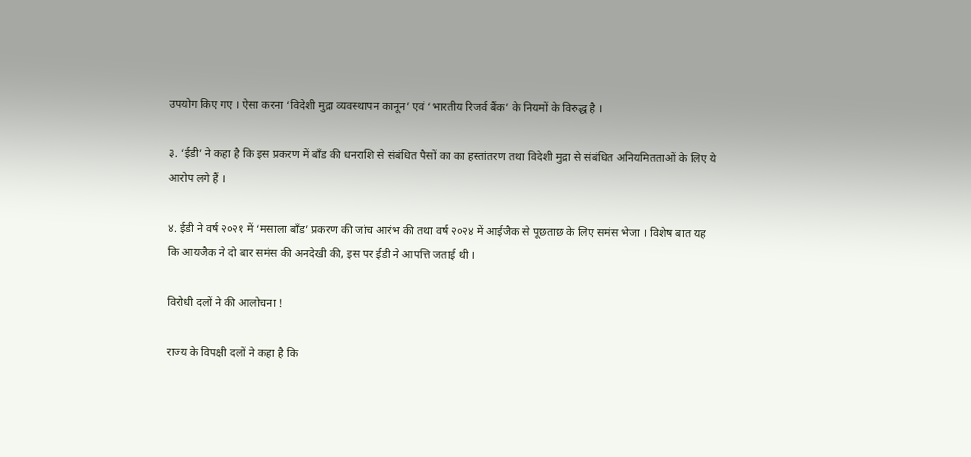उपयोग किए गए । ऐसा करना ‘विदेशी मुद्रा व्यवस्थापन कानून’ एवं ‘भारतीय रिजर्व बैंक’ के नियमों के विरुद्ध है ।

३. ‘ईडी’ ने कहा है कि इस प्रकरण में बाँड की धनराशि से संबंधित पैसों का का हस्तांतरण तथा विदेशी मुद्रा से संबंधित अनियमितताओं के लिए ये आरोप लगे हैं ।

४. ईडी ने वर्ष २०२१ में ‘मसाला बाँड’ प्रकरण की जांच आरंभ की तथा वर्ष २०२४ में आईजैक से पूछताछ के लिए समंस भेजा । विशेष बात यह कि आयजैक ने दो बार समंस की अनदेखी की, इस पर ईडी ने आपत्ति जताई थी ।

विरोधी दलों ने की आलोचना !

राज्य के विपक्षी दलों ने कहा है कि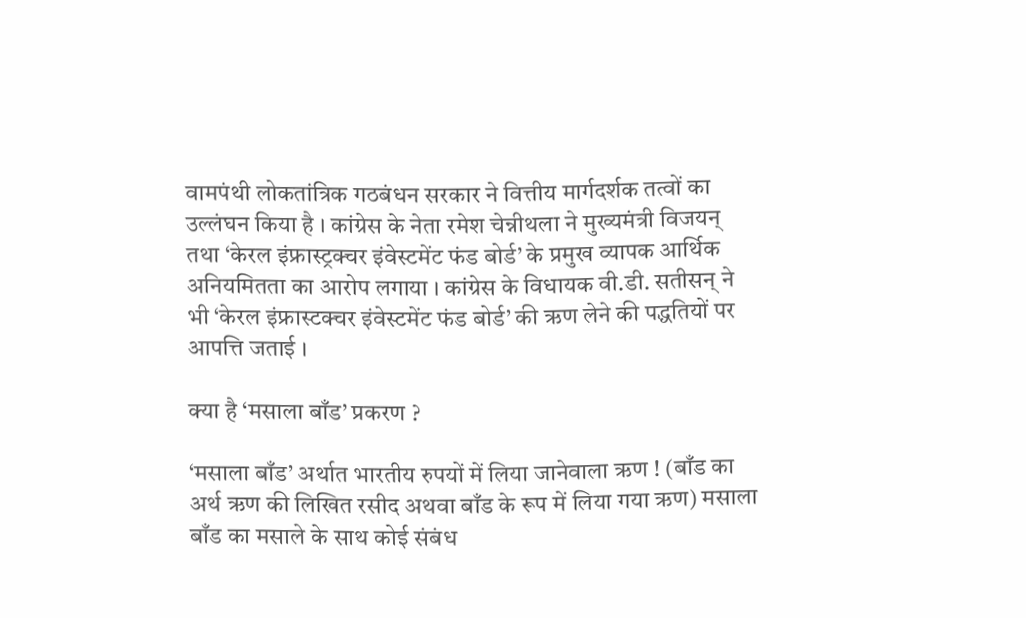वामपंथी लोकतांत्रिक गठबंधन सरकार ने वित्तीय मार्गदर्शक तत्वों का उल्लंघन किया है । कांग्रेस के नेता रमेश चेन्नीथला ने मुख्यमंत्री विजयन् तथा ‘केरल इंफ्रास्ट्रक्चर इंवेस्टमेंट फंड बोर्ड’ के प्रमुख व्यापक आर्थिक अनियमितता का आरोप लगाया । कांग्रेस के विधायक वी.डी. सतीसन् ने भी ‘केरल इंफ्रास्टक्चर इंवेस्टमेंट फंड बोर्ड’ की ऋण लेने की पद्धतियों पर आपत्ति जताई ।

क्या है ‘मसाला बाँड’ प्रकरण ?

‘मसाला बाँड’ अर्थात भारतीय रुपयों में लिया जानेवाला ऋण ! (बाँड का अर्थ ऋण की लिखित रसीद अथवा बाँड के रूप में लिया गया ऋण) मसाला बाँड का मसाले के साथ कोई संबंध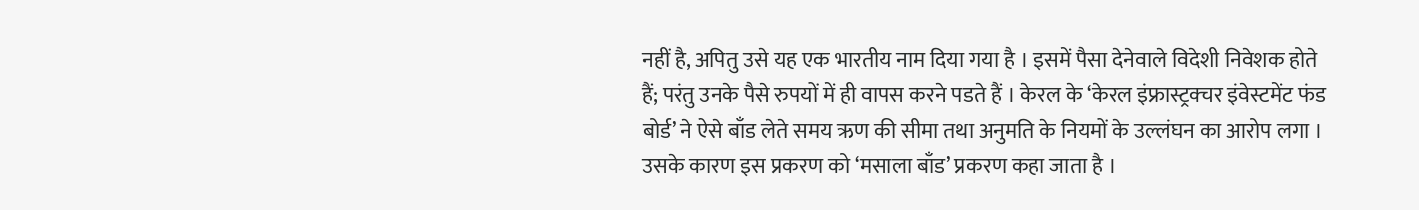नहीं है, अपितु उसे यह एक भारतीय नाम दिया गया है । इसमें पैसा देनेवाले विदेशी निवेशक होते हैं; परंतु उनके पैसे रुपयों में ही वापस करने पडते हैं । केरल के ‘केरल इंफ्रास्ट्रक्चर इंवेस्टमेंट फंड बोर्ड’ ने ऐसे बाँड लेते समय ऋण की सीमा तथा अनुमति के नियमों के उल्लंघन का आरोप लगा । उसके कारण इस प्रकरण को ‘मसाला बाँड’ प्रकरण कहा जाता है ।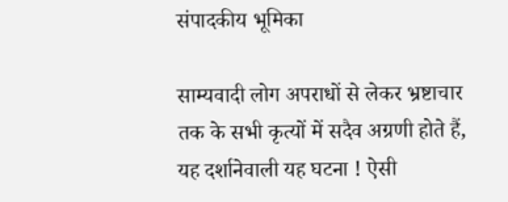संपादकीय भूमिका

साम्यवादी लोग अपराधों से लेकर भ्रष्टाचार तक के सभी कृत्यों में सदैव अग्रणी होते हैं, यह दर्शानेवाली यह घटना ! ऐसी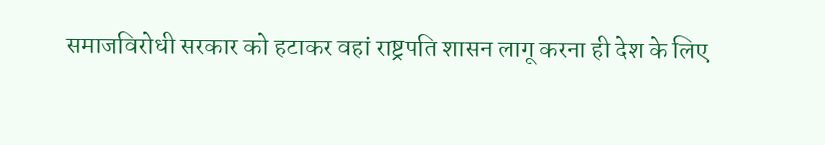समाजविरोधी सरकार को हटाकर वहां राष्ट्रपति शासन लागू करना ही देश के लिए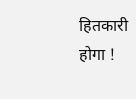हितकारी होगा !